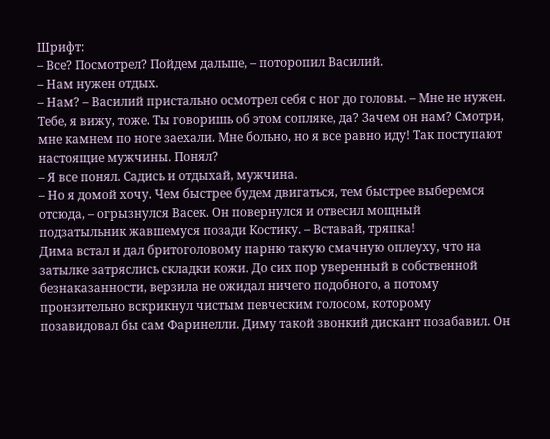Шрифт:
– Все? Посмотрел? Пойдем дальше, – поторопил Василий.
– Нам нужен отдых.
– Нам? – Василий пристально осмотрел себя с ног до головы. – Мне не нужен. Тебе, я вижу, тоже. Ты говоришь об этом сопляке, да? Зачем он нам? Смотри, мне камнем по ноге заехали. Мне больно, но я все равно иду! Так поступают настоящие мужчины. Понял?
– Я все понял. Садись и отдыхай, мужчина.
– Но я домой хочу. Чем быстрее будем двигаться, тем быстрее выберемся отсюда, – огрызнулся Васек. Он повернулся и отвесил мощный подзатыльник жавшемуся позади Костику. – Вставай, тряпка!
Дима встал и дал бритоголовому парню такую смачную оплеуху, что на затылке затряслись складки кожи. До сих пор уверенный в собственной безнаказанности, верзила не ожидал ничего подобного, а потому пронзительно вскрикнул чистым певческим голосом, которому позавидовал бы сам Фаринелли. Диму такой звонкий дискант позабавил. Он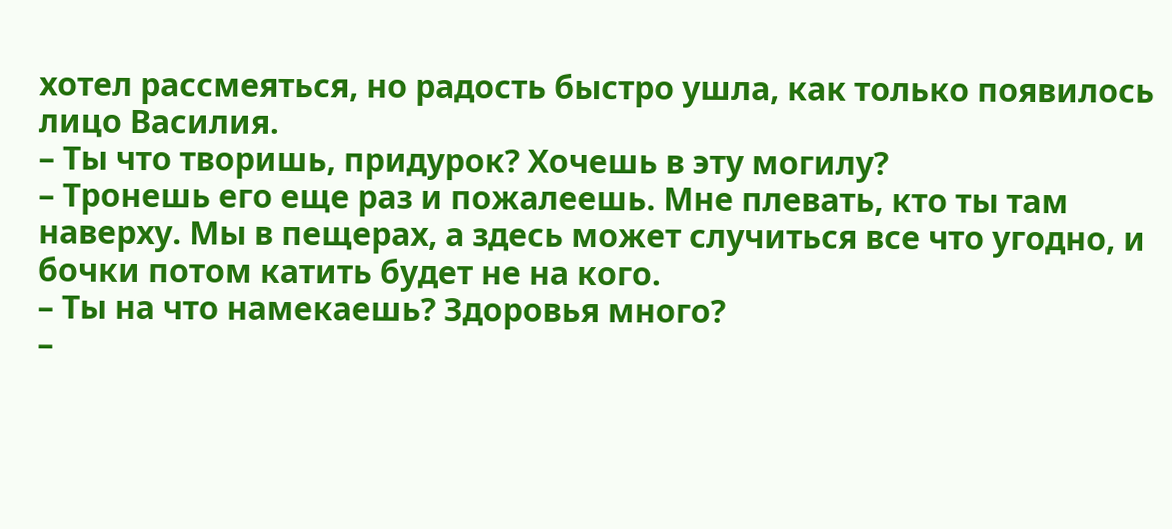хотел рассмеяться, но радость быстро ушла, как только появилось лицо Василия.
– Ты что творишь, придурок? Хочешь в эту могилу?
– Тронешь его еще раз и пожалеешь. Мне плевать, кто ты там наверху. Мы в пещерах, а здесь может случиться все что угодно, и бочки потом катить будет не на кого.
– Ты на что намекаешь? Здоровья много?
–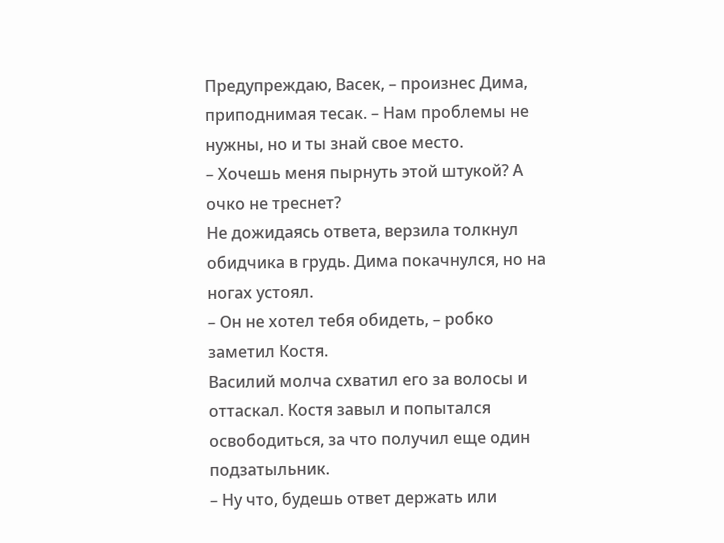Предупреждаю, Васек, – произнес Дима, приподнимая тесак. – Нам проблемы не нужны, но и ты знай свое место.
– Хочешь меня пырнуть этой штукой? А очко не треснет?
Не дожидаясь ответа, верзила толкнул обидчика в грудь. Дима покачнулся, но на ногах устоял.
– Он не хотел тебя обидеть, – робко заметил Костя.
Василий молча схватил его за волосы и оттаскал. Костя завыл и попытался освободиться, за что получил еще один подзатыльник.
– Ну что, будешь ответ держать или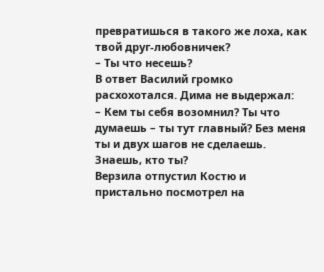превратишься в такого же лоха, как твой друг-любовничек?
– Ты что несешь?
В ответ Василий громко расхохотался. Дима не выдержал:
– Кем ты себя возомнил? Ты что думаешь – ты тут главный? Без меня ты и двух шагов не сделаешь. Знаешь, кто ты?
Верзила отпустил Костю и пристально посмотрел на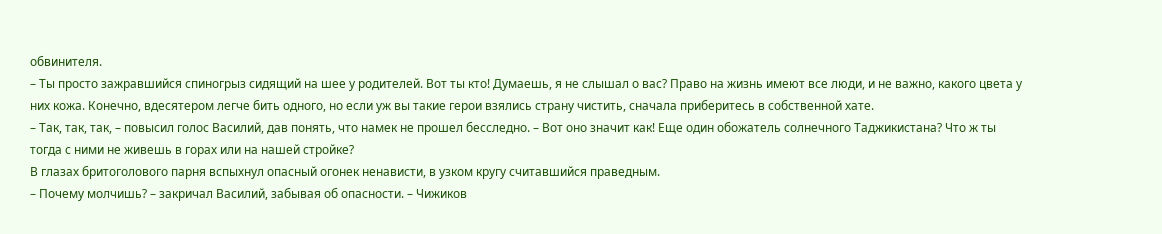обвинителя.
– Ты просто зажравшийся спиногрыз сидящий на шее у родителей. Вот ты кто! Думаешь, я не слышал о вас? Право на жизнь имеют все люди, и не важно, какого цвета у них кожа. Конечно, вдесятером легче бить одного, но если уж вы такие герои взялись страну чистить, сначала приберитесь в собственной хате.
– Так, так, так, – повысил голос Василий, дав понять, что намек не прошел бесследно. – Вот оно значит как! Еще один обожатель солнечного Таджикистана? Что ж ты тогда с ними не живешь в горах или на нашей стройке?
В глазах бритоголового парня вспыхнул опасный огонек ненависти, в узком кругу считавшийся праведным.
– Почему молчишь? – закричал Василий, забывая об опасности. – Чижиков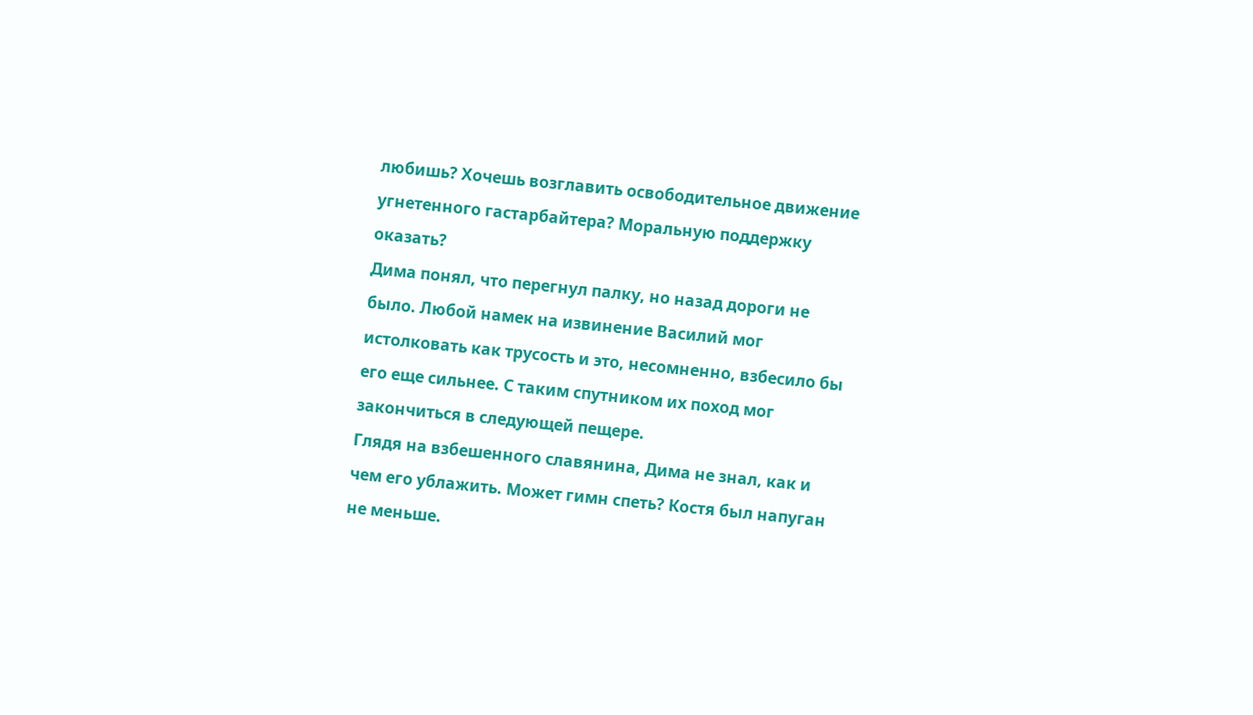любишь? Хочешь возглавить освободительное движение угнетенного гастарбайтера? Моральную поддержку оказать?
Дима понял, что перегнул палку, но назад дороги не было. Любой намек на извинение Василий мог истолковать как трусость и это, несомненно, взбесило бы его еще сильнее. С таким спутником их поход мог закончиться в следующей пещере.
Глядя на взбешенного славянина, Дима не знал, как и чем его ублажить. Может гимн спеть? Костя был напуган не меньше.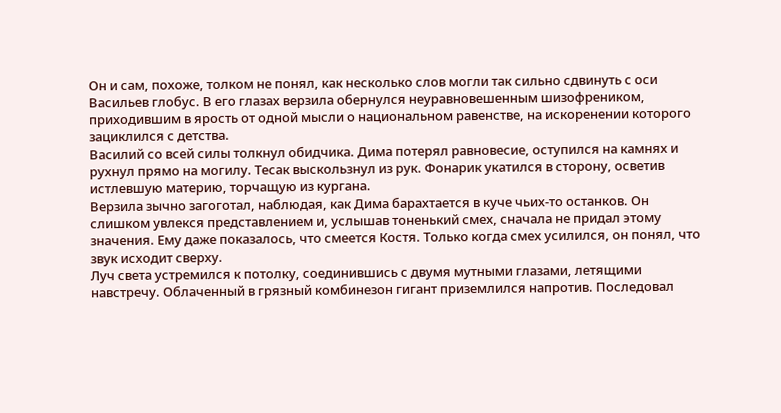Он и сам, похоже, толком не понял, как несколько слов могли так сильно сдвинуть с оси Васильев глобус. В его глазах верзила обернулся неуравновешенным шизофреником, приходившим в ярость от одной мысли о национальном равенстве, на искоренении которого зациклился с детства.
Василий со всей силы толкнул обидчика. Дима потерял равновесие, оступился на камнях и рухнул прямо на могилу. Тесак выскользнул из рук. Фонарик укатился в сторону, осветив истлевшую материю, торчащую из кургана.
Верзила зычно загоготал, наблюдая, как Дима барахтается в куче чьих-то останков. Он слишком увлекся представлением и, услышав тоненький смех, сначала не придал этому значения. Ему даже показалось, что смеется Костя. Только когда смех усилился, он понял, что звук исходит сверху.
Луч света устремился к потолку, соединившись с двумя мутными глазами, летящими навстречу. Облаченный в грязный комбинезон гигант приземлился напротив. Последовал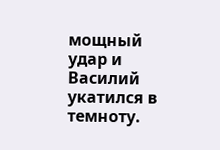мощный удар и Василий укатился в темноту.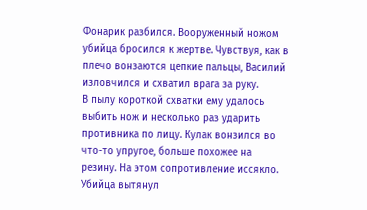Фонарик разбился. Вооруженный ножом убийца бросился к жертве. Чувствуя, как в плечо вонзаются цепкие пальцы, Василий изловчился и схватил врага за руку.
В пылу короткой схватки ему удалось выбить нож и несколько раз ударить противника по лицу. Кулак вонзился во что-то упругое, больше похожее на резину. На этом сопротивление иссякло. Убийца вытянул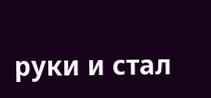руки и стал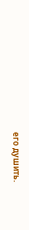его душить.